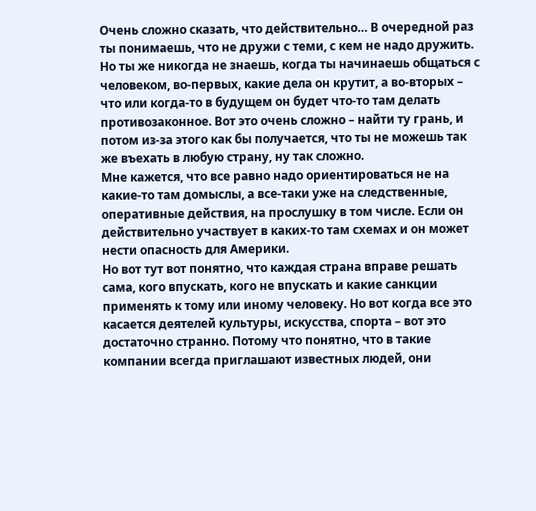Очень сложно сказать, что действительно… В очередной раз ты понимаешь, что не дружи с теми, с кем не надо дружить. Но ты же никогда не знаешь, когда ты начинаешь общаться с человеком, во-первых, какие дела он крутит, а во-вторых – что или когда-то в будущем он будет что-то там делать противозаконное. Вот это очень сложно – найти ту грань, и потом из-за этого как бы получается, что ты не можешь так же въехать в любую страну, ну так сложно.
Мне кажется, что все равно надо ориентироваться не на какие-то там домыслы, а все-таки уже на следственные, оперативные действия, на прослушку в том числе. Если он действительно участвует в каких-то там схемах и он может нести опасность для Америки.
Но вот тут вот понятно, что каждая страна вправе решать сама, кого впускать, кого не впускать и какие санкции применять к тому или иному человеку. Но вот когда все это касается деятелей культуры, искусства, спорта – вот это достаточно странно. Потому что понятно, что в такие компании всегда приглашают известных людей, они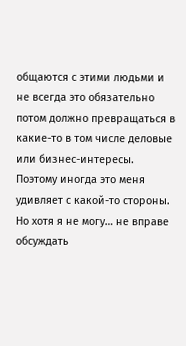общаются с этими людьми и не всегда это обязательно потом должно превращаться в какие-то в том числе деловые или бизнес-интересы.
Поэтому иногда это меня удивляет с какой-то стороны. Но хотя я не могу… не вправе обсуждать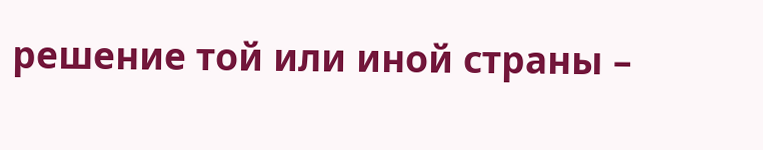решение той или иной страны –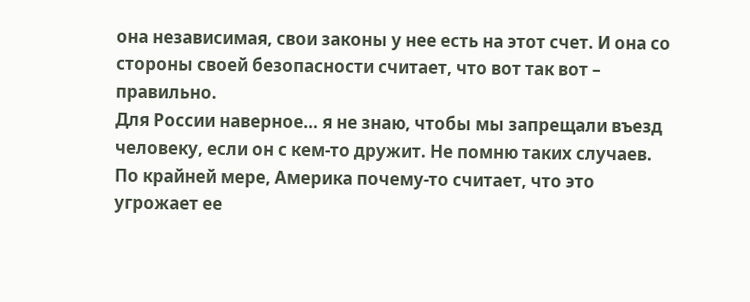она независимая, свои законы у нее есть на этот счет. И она со стороны своей безопасности считает, что вот так вот – правильно.
Для России наверное… я не знаю, чтобы мы запрещали въезд человеку, если он с кем-то дружит. Не помню таких случаев. По крайней мере, Америка почему-то считает, что это угрожает ее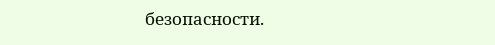безопасности.